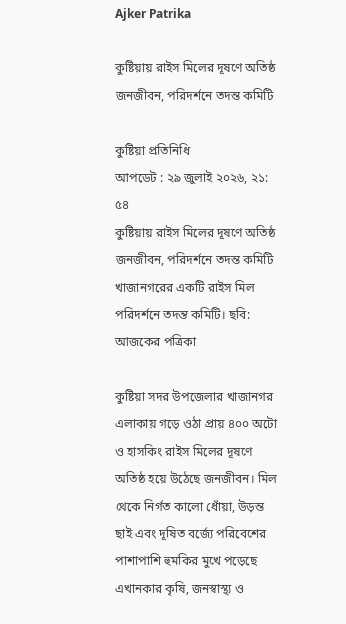Ajker Patrika

কুষ্টিয়ায় রাইস মিলের দূষণে অতিষ্ঠ জনজীবন, পরিদর্শনে তদন্ত কমিটি

কুষ্টিয়া প্রতিনিধি
আপডেট : ২৯ জুলাই ২০২৬, ২১: ৫৪
কুষ্টিয়ায় রাইস মিলের দূষণে অতিষ্ঠ জনজীবন, পরিদর্শনে তদন্ত কমিটি
খাজানগরের একটি রাইস মিল পরিদর্শনে তদন্ত কমিটি। ছবি: আজকের পত্রিকা

কুষ্টিয়া সদর উপজেলার খাজানগর এলাকায় গড়ে ওঠা প্রায় ৪০০ অটো ও হাসকিং রাইস মিলের দূষণে অতিষ্ঠ হয়ে উঠেছে জনজীবন। মিল থেকে নির্গত কালো ধোঁয়া, উড়ন্ত ছাই এবং দূষিত বর্জ্যে পরিবেশের পাশাপাশি হুমকির মুখে পড়েছে এখানকার কৃষি, জনস্বাস্থ্য ও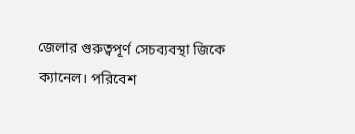জেলার গুরুত্বপূর্ণ সেচব্যবস্থা জিকে ক্যানেল। পরিবেশ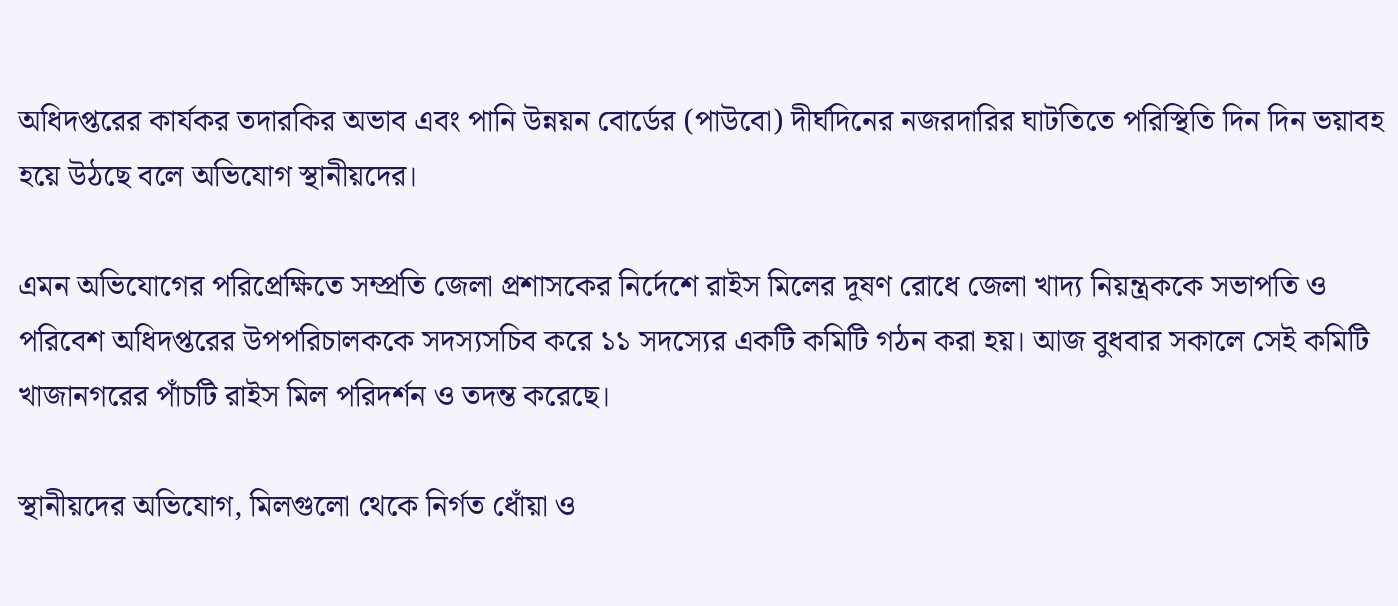অধিদপ্তরের কার্যকর তদারকির অভাব এবং পানি উন্নয়ন বোর্ডের (পাউবো) দীর্ঘদিনের নজরদারির ঘাটতিতে পরিস্থিতি দিন দিন ভয়াবহ হয়ে উঠছে বলে অভিযোগ স্থানীয়দের।

এমন অভিযোগের পরিপ্রেক্ষিতে সম্প্রতি জেলা প্রশাসকের নির্দেশে রাইস মিলের দূষণ রোধে জেলা খাদ্য নিয়ন্ত্রককে সভাপতি ও পরিবেশ অধিদপ্তরের উপপরিচালককে সদস্যসচিব করে ১১ সদস্যের একটি কমিটি গঠন করা হয়। আজ বুধবার সকালে সেই কমিটি খাজানগরের পাঁচটি রাইস মিল পরিদর্শন ও তদন্ত করেছে।

স্থানীয়দের অভিযোগ, মিলগুলো থেকে নির্গত ধোঁয়া ও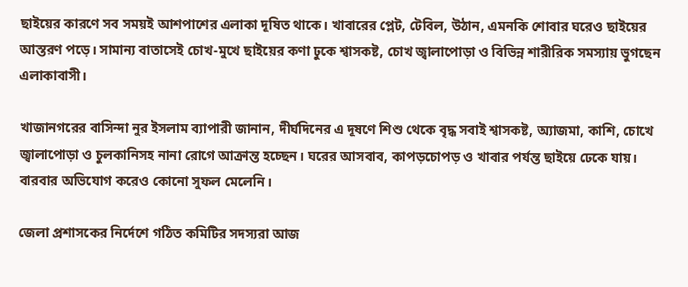ছাইয়ের কারণে সব সময়ই আশপাশের এলাকা দূষিত থাকে। খাবারের প্লেট, টেবিল, উঠান, এমনকি শোবার ঘরেও ছাইয়ের আস্তরণ পড়ে। সামান্য বাতাসেই চোখ-মুখে ছাইয়ের কণা ঢুকে শ্বাসকষ্ট, চোখ জ্বালাপোড়া ও বিভিন্ন শারীরিক সমস্যায় ভুগছেন এলাকাবাসী।

খাজানগরের বাসিন্দা নুর ইসলাম ব্যাপারী জানান, দীর্ঘদিনের এ দূষণে শিশু থেকে বৃদ্ধ সবাই শ্বাসকষ্ট, অ্যাজমা, কাশি, চোখে জ্বালাপোড়া ও চুলকানিসহ নানা রোগে আক্রান্ত হচ্ছেন। ঘরের আসবাব, কাপড়চোপড় ও খাবার পর্যন্ত ছাইয়ে ঢেকে যায়। বারবার অভিযোগ করেও কোনো সুফল মেলেনি।

জেলা প্রশাসকের নির্দেশে গঠিত কমিটির সদস্যরা আজ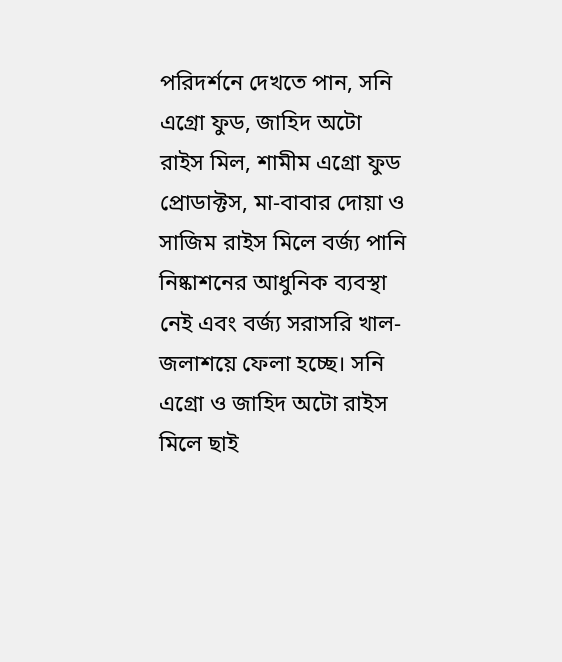পরিদর্শনে দেখতে পান, সনি এগ্রো ফুড, জাহিদ অটো রাইস মিল, শামীম এগ্রো ফুড প্রোডাক্টস, মা-বাবার দোয়া ও সাজিম রাইস মিলে বর্জ্য পানি নিষ্কাশনের আধুনিক ব্যবস্থা নেই এবং বর্জ্য সরাসরি খাল-জলাশয়ে ফেলা হচ্ছে। সনি এগ্রো ও জাহিদ অটো রাইস মিলে ছাই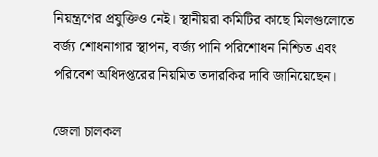নিয়ন্ত্রণের প্রযুক্তিও নেই। স্থানীয়রা কমিটির কাছে মিলগুলোতে বর্জ্য শোধনাগার স্থাপন, বর্জ্য পানি পরিশোধন নিশ্চিত এবং পরিবেশ অধিদপ্তরের নিয়মিত তদারকির দাবি জানিয়েছেন।

জেলা চালকল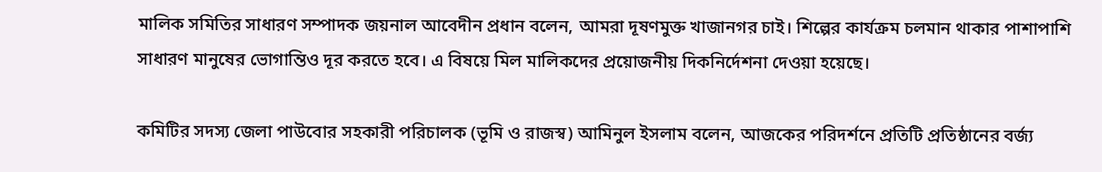মালিক সমিতির সাধারণ সম্পাদক জয়নাল আবেদীন প্রধান বলেন, আমরা দূষণমুক্ত খাজানগর চাই। শিল্পের কার্যক্রম চলমান থাকার পাশাপাশি সাধারণ মানুষের ভোগান্তিও দূর করতে হবে। এ বিষয়ে মিল মালিকদের প্রয়োজনীয় দিকনির্দেশনা দেওয়া হয়েছে।

কমিটির সদস্য জেলা পাউবোর সহকারী পরিচালক (ভূমি ও রাজস্ব) আমিনুল ইসলাম বলেন, আজকের পরিদর্শনে প্রতিটি প্রতিষ্ঠানের বর্জ্য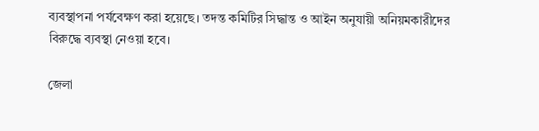ব্যবস্থাপনা পর্যবেক্ষণ করা হয়েছে। তদন্ত কমিটির সিদ্ধান্ত ও আইন অনুযায়ী অনিয়মকারীদের বিরুদ্ধে ব্যবস্থা নেওয়া হবে।

জেলা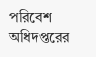পরিবেশ অধিদপ্তরের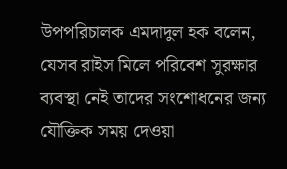উপপরিচালক এমদাদুল হক বলেন, যেসব রাইস মিলে পরিবেশ সুরক্ষার ব্যবস্থা নেই তাদের সংশোধনের জন্য যৌক্তিক সময় দেওয়া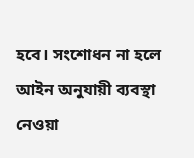হবে। সংশোধন না হলে আইন অনুযায়ী ব্যবস্থা নেওয়া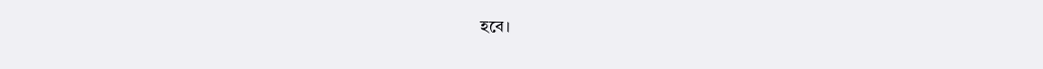হবে।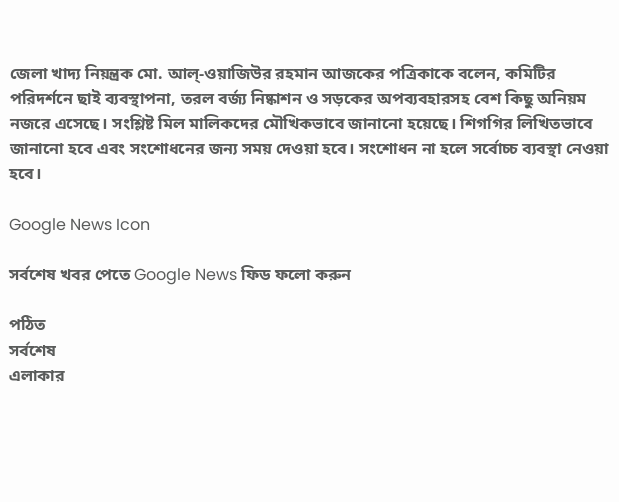জেলা খাদ্য নিয়ন্ত্রক মো. আল্-ওয়াজিউর রহমান আজকের পত্রিকাকে বলেন, কমিটির পরিদর্শনে ছাই ব্যবস্থাপনা, তরল বর্জ্য নিষ্কাশন ও সড়কের অপব্যবহারসহ বেশ কিছু অনিয়ম নজরে এসেছে। সংশ্লিষ্ট মিল মালিকদের মৌখিকভাবে জানানো হয়েছে। শিগগির লিখিতভাবে জানানো হবে এবং সংশোধনের জন্য সময় দেওয়া হবে। সংশোধন না হলে সর্বোচ্চ ব্যবস্থা নেওয়া হবে।

Google News Icon

সর্বশেষ খবর পেতে Google News ফিড ফলো করুন

পঠিত
সর্বশেষ
এলাকার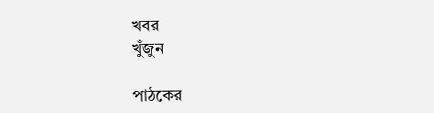খবর
খুঁজুন

পাঠকের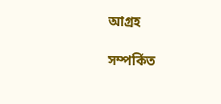আগ্রহ

সম্পর্কিত